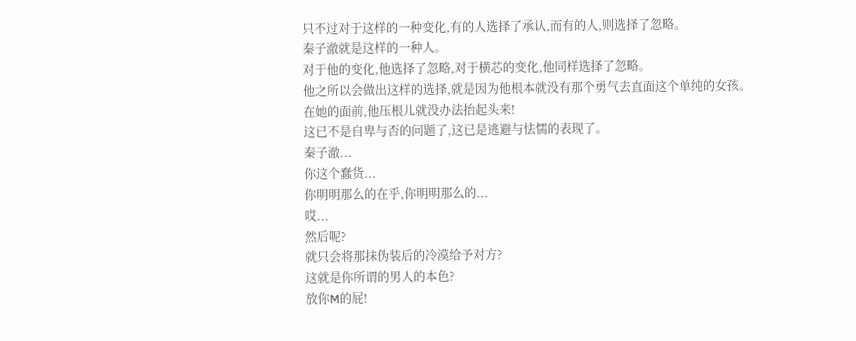只不过对于这样的一种变化,有的人选择了承认,而有的人,则选择了忽略。
秦子澈就是这样的一种人。
对于他的变化,他选择了忽略,对于横芯的变化,他同样选择了忽略。
他之所以会做出这样的选择,就是因为他根本就没有那个勇气去直面这个单纯的女孩。
在她的面前,他压根儿就没办法抬起头来!
这已不是自卑与否的问题了,这已是逃避与怯懦的表现了。
秦子澈...
你这个蠢货...
你明明那么的在乎,你明明那么的...
哎...
然后呢?
就只会将那抹伪装后的冷漠给予对方?
这就是你所谓的男人的本色?
放你M的屁!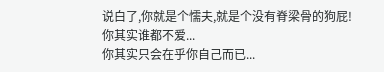说白了,你就是个懦夫,就是个没有脊梁骨的狗屁!
你其实谁都不爱...
你其实只会在乎你自己而已...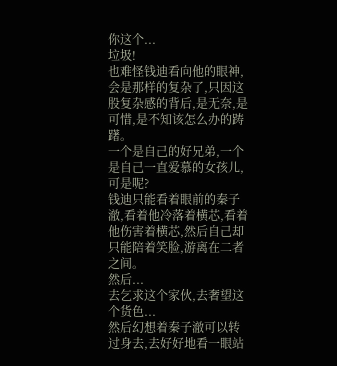你这个...
垃圾!
也难怪钱迪看向他的眼神,会是那样的复杂了,只因这股复杂感的背后,是无奈,是可惜,是不知该怎么办的踌躇。
一个是自己的好兄弟,一个是自己一直爱慕的女孩儿,可是呢?
钱迪只能看着眼前的秦子澈,看着他冷落着横芯,看着他伤害着横芯,然后自己却只能陪着笑脸,游离在二者之间。
然后...
去乞求这个家伙,去奢望这个货色...
然后幻想着秦子澈可以转过身去,去好好地看一眼站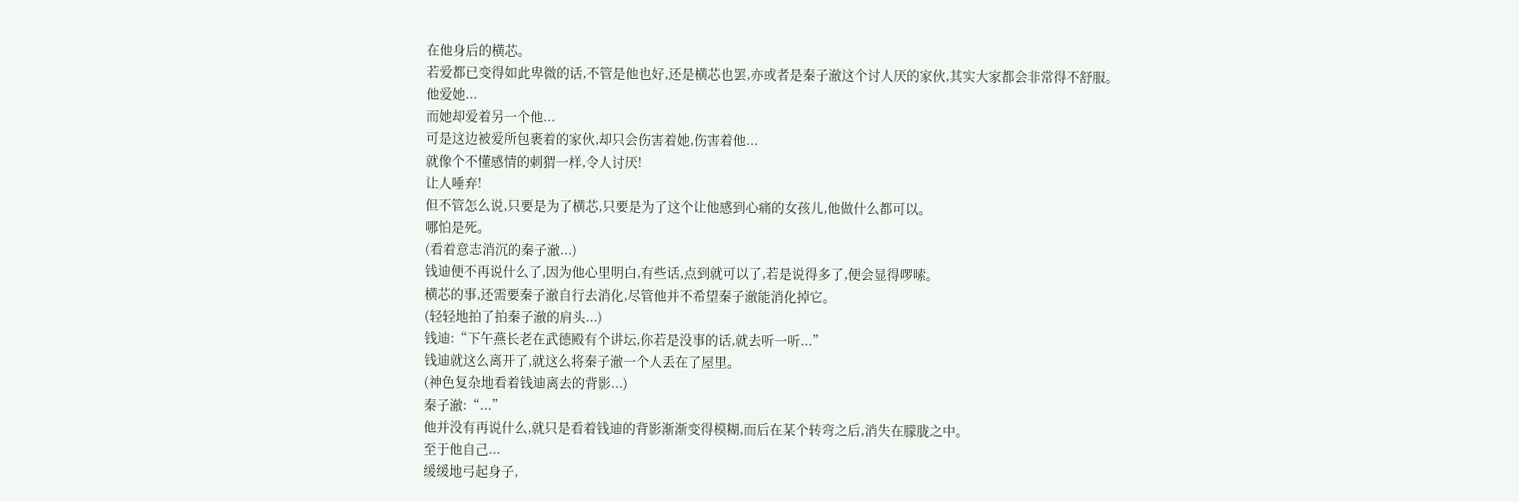在他身后的横芯。
若爱都已变得如此卑微的话,不管是他也好,还是横芯也罢,亦或者是秦子澈这个讨人厌的家伙,其实大家都会非常得不舒服。
他爱她...
而她却爱着另一个他...
可是这边被爱所包裹着的家伙,却只会伤害着她,伤害着他...
就像个不懂感情的刺猬一样,令人讨厌!
让人唾弃!
但不管怎么说,只要是为了横芯,只要是为了这个让他感到心痛的女孩儿,他做什么都可以。
哪怕是死。
(看着意志消沉的秦子澈...)
钱迪便不再说什么了,因为他心里明白,有些话,点到就可以了,若是说得多了,便会显得啰嗦。
横芯的事,还需要秦子澈自行去消化,尽管他并不希望秦子澈能消化掉它。
(轻轻地拍了拍秦子澈的肩头...)
钱迪:“下午燕长老在武德殿有个讲坛,你若是没事的话,就去听一听...”
钱迪就这么离开了,就这么将秦子澈一个人丢在了屋里。
(神色复杂地看着钱迪离去的背影...)
秦子澈:“...”
他并没有再说什么,就只是看着钱迪的背影渐渐变得模糊,而后在某个转弯之后,消失在朦胧之中。
至于他自己...
缓缓地弓起身子,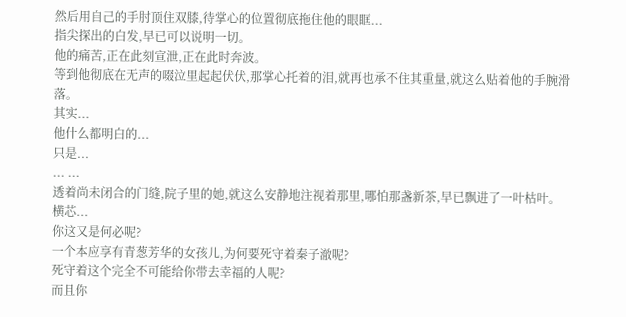然后用自己的手肘顶住双膝,待掌心的位置彻底拖住他的眼眶...
指尖探出的白发,早已可以说明一切。
他的痛苦,正在此刻宣泄,正在此时奔波。
等到他彻底在无声的啜泣里起起伏伏,那掌心托着的泪,就再也承不住其重量,就这么贴着他的手腕滑落。
其实...
他什么都明白的...
只是...
... ...
透着尚未闭合的门缝,院子里的她,就这么安静地注视着那里,哪怕那盏新茶,早已飘进了一叶枯叶。
横芯...
你这又是何必呢?
一个本应享有青葱芳华的女孩儿,为何要死守着秦子澈呢?
死守着这个完全不可能给你带去幸福的人呢?
而且你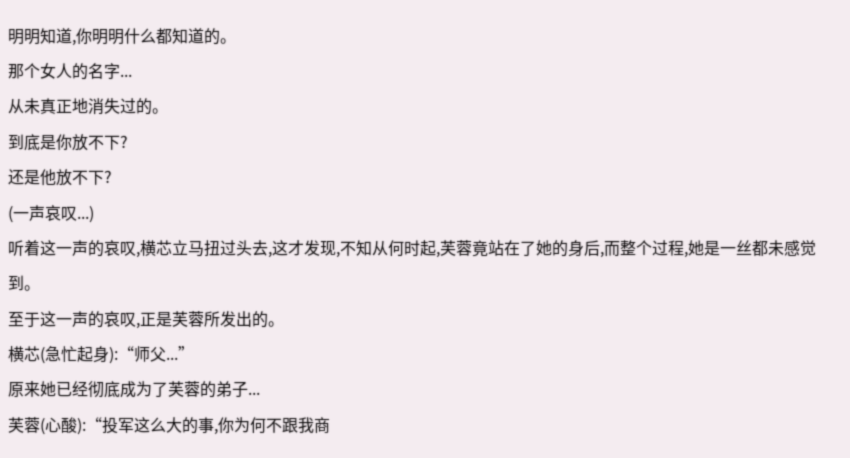明明知道,你明明什么都知道的。
那个女人的名字...
从未真正地消失过的。
到底是你放不下?
还是他放不下?
(一声哀叹...)
听着这一声的哀叹,横芯立马扭过头去,这才发现,不知从何时起,芙蓉竟站在了她的身后,而整个过程,她是一丝都未感觉到。
至于这一声的哀叹,正是芙蓉所发出的。
横芯(急忙起身):“师父...”
原来她已经彻底成为了芙蓉的弟子...
芙蓉(心酸):“投军这么大的事,你为何不跟我商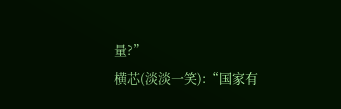量?”
横芯(淡淡一笑):“国家有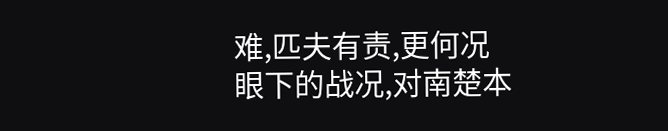难,匹夫有责,更何况眼下的战况,对南楚本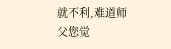就不利,难道师父您觉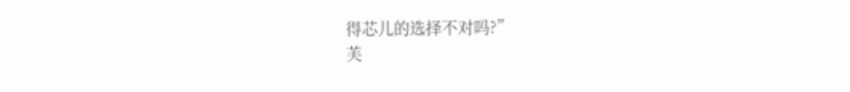得芯儿的选择不对吗?”
芙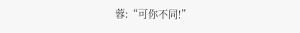蓉:“可你不同!”